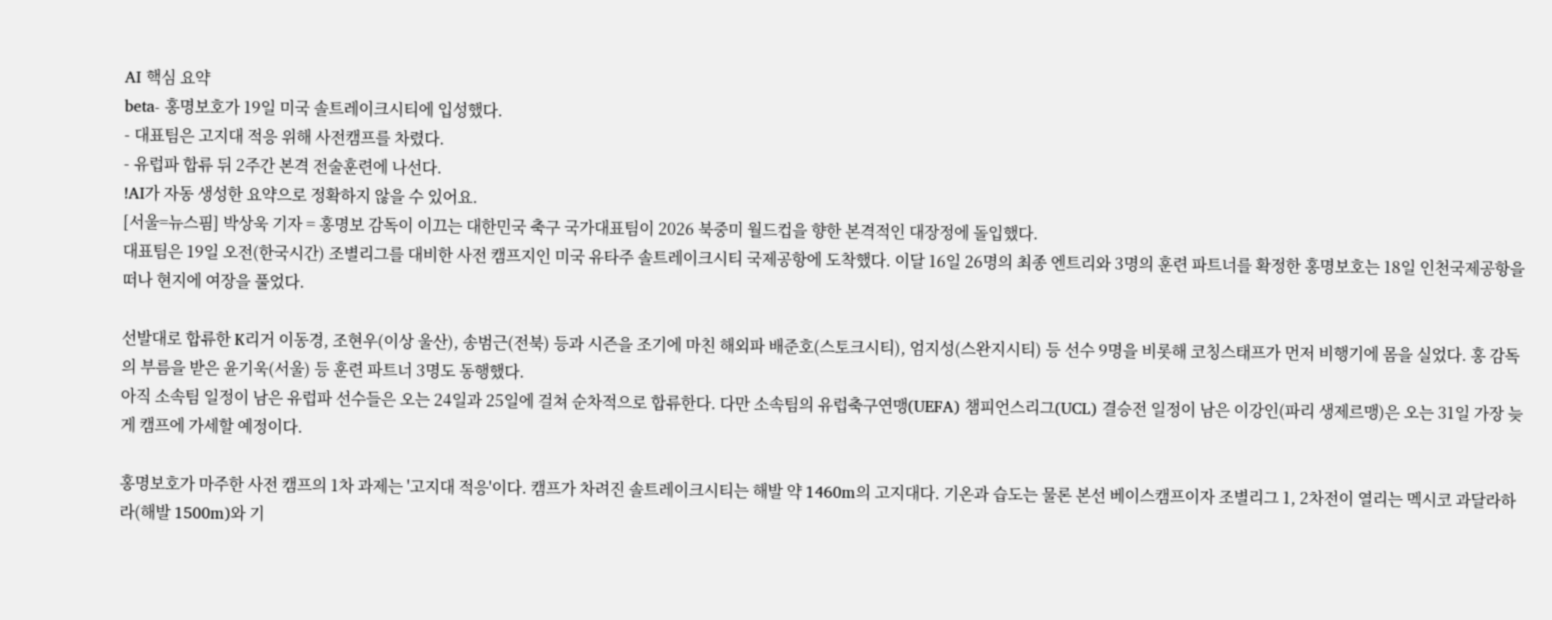AI 핵심 요약
beta- 홍명보호가 19일 미국 솔트레이크시티에 입성했다.
- 대표팀은 고지대 적응 위해 사전캠프를 차렸다.
- 유럽파 합류 뒤 2주간 본격 전술훈련에 나선다.
!AI가 자동 생성한 요약으로 정확하지 않을 수 있어요.
[서울=뉴스핌] 박상욱 기자 = 홍명보 감독이 이끄는 대한민국 축구 국가대표팀이 2026 북중미 월드컵을 향한 본격적인 대장정에 돌입했다.
대표팀은 19일 오전(한국시간) 조별리그를 대비한 사전 캠프지인 미국 유타주 솔트레이크시티 국제공항에 도착했다. 이달 16일 26명의 최종 엔트리와 3명의 훈련 파트너를 확정한 홍명보호는 18일 인천국제공항을 떠나 현지에 여장을 풀었다.

선발대로 합류한 K리거 이동경, 조현우(이상 울산), 송범근(전북) 등과 시즌을 조기에 마친 해외파 배준호(스토크시티), 엄지성(스완지시티) 등 선수 9명을 비롯해 코칭스태프가 먼저 비행기에 몸을 실었다. 홍 감독의 부름을 받은 윤기욱(서울) 등 훈련 파트너 3명도 동행했다.
아직 소속팀 일정이 남은 유럽파 선수들은 오는 24일과 25일에 걸쳐 순차적으로 합류한다. 다만 소속팀의 유럽축구연맹(UEFA) 챔피언스리그(UCL) 결승전 일정이 남은 이강인(파리 생제르맹)은 오는 31일 가장 늦게 캠프에 가세할 예정이다.

홍명보호가 마주한 사전 캠프의 1차 과제는 '고지대 적응'이다. 캠프가 차려진 솔트레이크시티는 해발 약 1460m의 고지대다. 기온과 습도는 물론 본선 베이스캠프이자 조별리그 1, 2차전이 열리는 멕시코 과달라하라(해발 1500m)와 기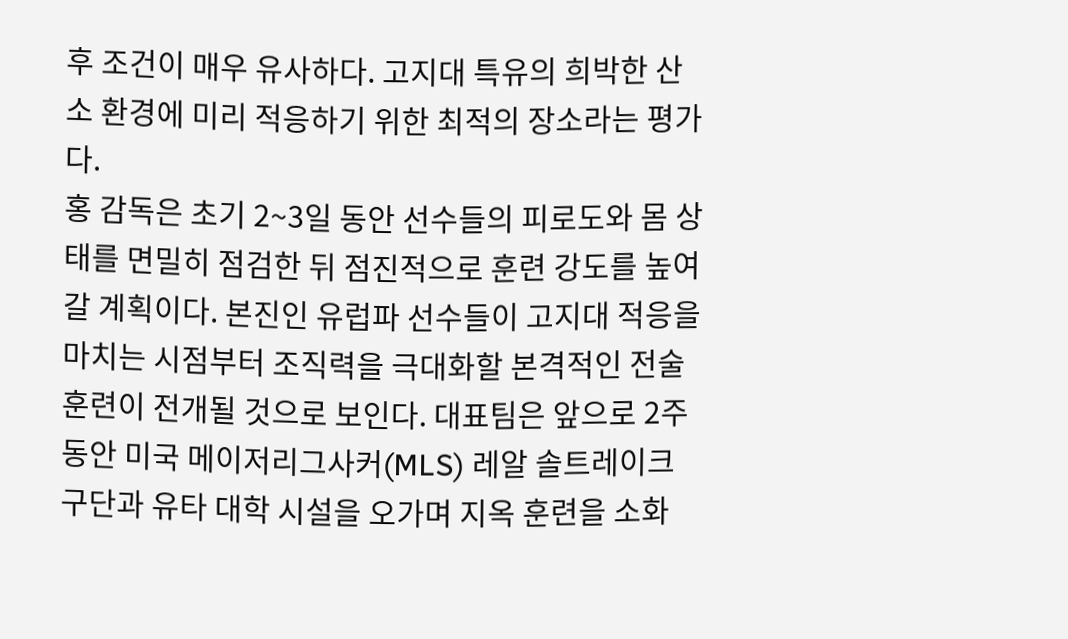후 조건이 매우 유사하다. 고지대 특유의 희박한 산소 환경에 미리 적응하기 위한 최적의 장소라는 평가다.
홍 감독은 초기 2~3일 동안 선수들의 피로도와 몸 상태를 면밀히 점검한 뒤 점진적으로 훈련 강도를 높여갈 계획이다. 본진인 유럽파 선수들이 고지대 적응을 마치는 시점부터 조직력을 극대화할 본격적인 전술 훈련이 전개될 것으로 보인다. 대표팀은 앞으로 2주 동안 미국 메이저리그사커(MLS) 레알 솔트레이크 구단과 유타 대학 시설을 오가며 지옥 훈련을 소화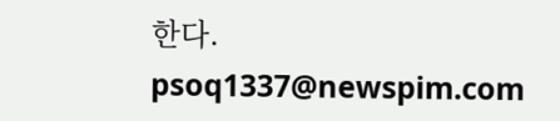한다.
psoq1337@newspim.com